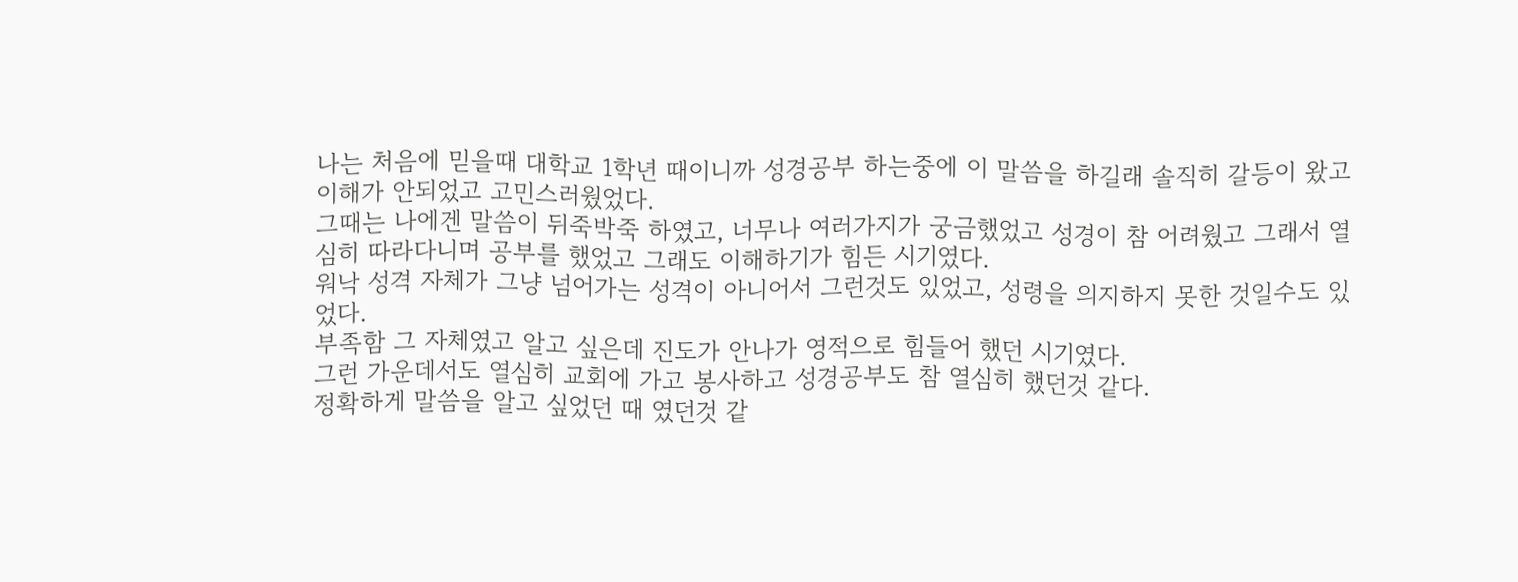나는 처음에 믿을때 대학교 1학년 때이니까 성경공부 하는중에 이 말씀을 하길래 솔직히 갈등이 왔고 이해가 안되었고 고민스러웠었다.
그때는 나에겐 말씀이 뒤죽박죽 하였고, 너무나 여러가지가 궁금했었고 성경이 참 어려웠고 그래서 열심히 따라다니며 공부를 했었고 그래도 이해하기가 힘든 시기였다.
워낙 성격 자체가 그냥 넘어가는 성격이 아니어서 그런것도 있었고, 성령을 의지하지 못한 것일수도 있었다.
부족함 그 자체였고 알고 싶은데 진도가 안나가 영적으로 힘들어 했던 시기였다.
그런 가운데서도 열심히 교회에 가고 봉사하고 성경공부도 참 열심히 했던것 같다.
정확하게 말씀을 알고 싶었던 때 였던것 같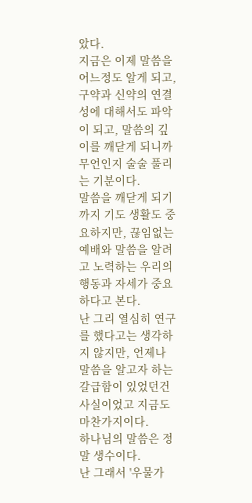았다.
지금은 이제 말씀을 어느정도 알게 되고, 구약과 신약의 연결성에 대해서도 파악이 되고, 말씀의 깊이를 깨닫게 되니까 무언인지 술술 풀리는 기분이다.
말씀을 깨닫게 되기까지 기도 생활도 중요하지만, 끊임없는 예배와 말씀을 알려고 노력하는 우리의 행동과 자세가 중요하다고 본다.
난 그리 열심히 연구를 했다고는 생각하지 않지만, 언제나 말씀을 알고자 하는 갈급함이 있었던건 사실이었고 지금도 마찬가지이다.
하나님의 말씀은 정말 생수이다.
난 그래서 '우물가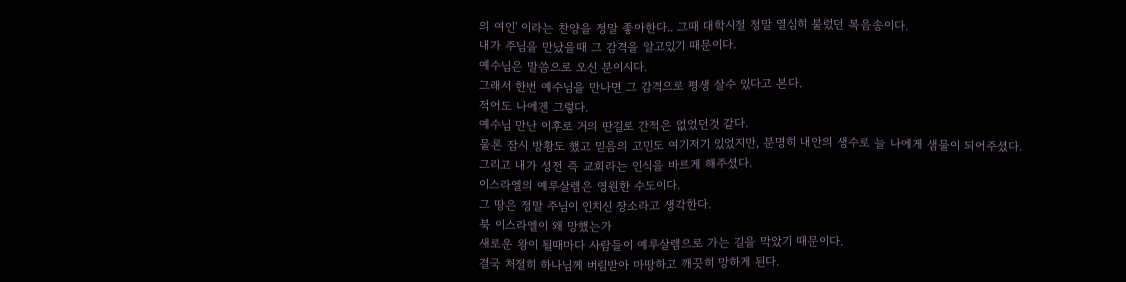의 여인' 이라는 찬양을 정말 좋아한다.. 그때 대학시절 정말 열심히 불렀던 복음송이다.
내가 주님을 만났을때 그 감격을 알고있기 때문이다.
예수님은 말씀으로 오신 분이시다.
그래서 한번 예수님을 만나면 그 감격으로 평생 살수 있다고 본다.
적어도 나에겐 그렇다.
예수님 만난 이후로 거의 딴길로 간적은 없었던것 같다.
물론 잠시 방황도 했고 믿음의 고민도 여기저기 있었지만, 분명히 내안의 생수로 늘 나에게 샘물이 되어주셨다.
그리고 내가 성전 즉 교회라는 인식을 바르게 해주셨다.
이스라엘의 예루살렘은 영원한 수도이다.
그 땅은 정말 주님이 인치신 장소라고 생각한다.
북 이스라엘이 왜 망했는가
새로운 왕이 될때마다 사람들이 예루살렘으로 가는 길을 막았기 때문이다.
결국 처절히 하나님께 버림받아 마땅하고 깨끗히 망하게 된다.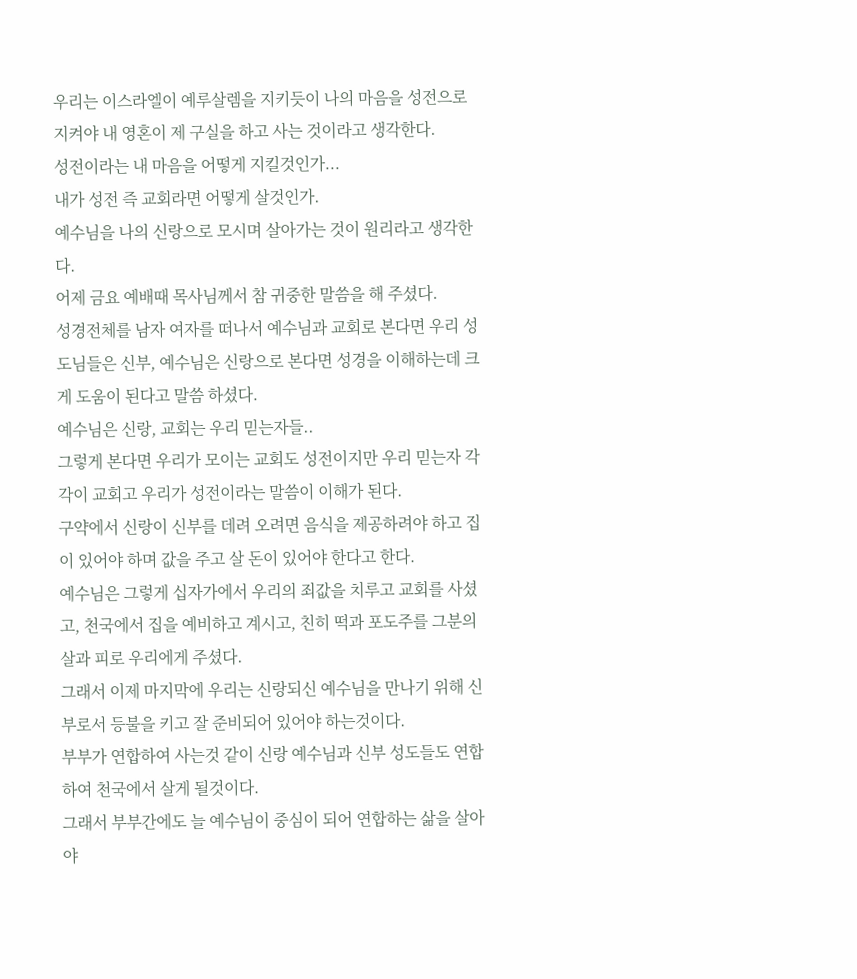우리는 이스라엘이 예루살렘을 지키듯이 나의 마음을 성전으로 지켜야 내 영혼이 제 구실을 하고 사는 것이라고 생각한다.
성전이라는 내 마음을 어떻게 지킬것인가...
내가 성전 즉 교회라면 어떻게 살것인가.
예수님을 나의 신랑으로 모시며 살아가는 것이 원리라고 생각한다.
어제 금요 예배때 목사님께서 참 귀중한 말씀을 해 주셨다.
성경전체를 남자 여자를 떠나서 예수님과 교회로 본다면 우리 성도님들은 신부, 예수님은 신랑으로 본다면 성경을 이해하는데 크게 도움이 된다고 말씀 하셨다.
예수님은 신랑, 교회는 우리 믿는자들..
그렇게 본다면 우리가 모이는 교회도 성전이지만 우리 믿는자 각각이 교회고 우리가 성전이라는 말씀이 이해가 된다.
구약에서 신랑이 신부를 데려 오려면 음식을 제공하려야 하고 집이 있어야 하며 값을 주고 살 돈이 있어야 한다고 한다.
예수님은 그렇게 십자가에서 우리의 죄값을 치루고 교회를 사셨고, 천국에서 집을 예비하고 계시고, 친히 떡과 포도주를 그분의 살과 피로 우리에게 주셨다.
그래서 이제 마지막에 우리는 신랑되신 예수님을 만나기 위해 신부로서 등불을 키고 잘 준비되어 있어야 하는것이다.
부부가 연합하여 사는것 같이 신랑 예수님과 신부 성도들도 연합하여 천국에서 살게 될것이다.
그래서 부부간에도 늘 예수님이 중심이 되어 연합하는 삶을 살아야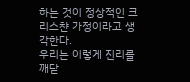하는 것이 정상적인 크리스챤 가정이라고 생각한다.
우리는 이렇게 진리를 깨닫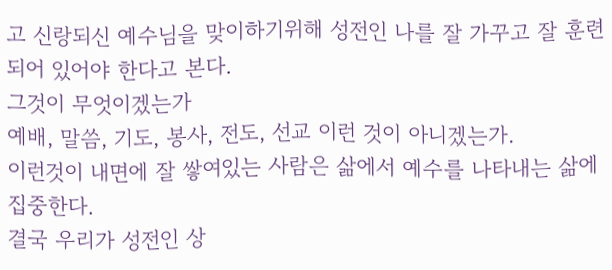고 신랑되신 예수님을 맞이하기위해 성전인 나를 잘 가꾸고 잘 훈련되어 있어야 한다고 본다.
그것이 무엇이겠는가
예배, 말씀, 기도, 봉사, 전도, 선교 이런 것이 아니겠는가.
이런것이 내면에 잘 쌓여있는 사람은 삶에서 예수를 나타내는 삶에 집중한다.
결국 우리가 성전인 상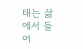태는 삶에서 들어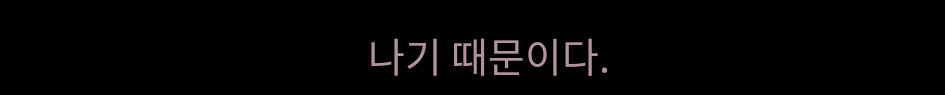나기 때문이다.